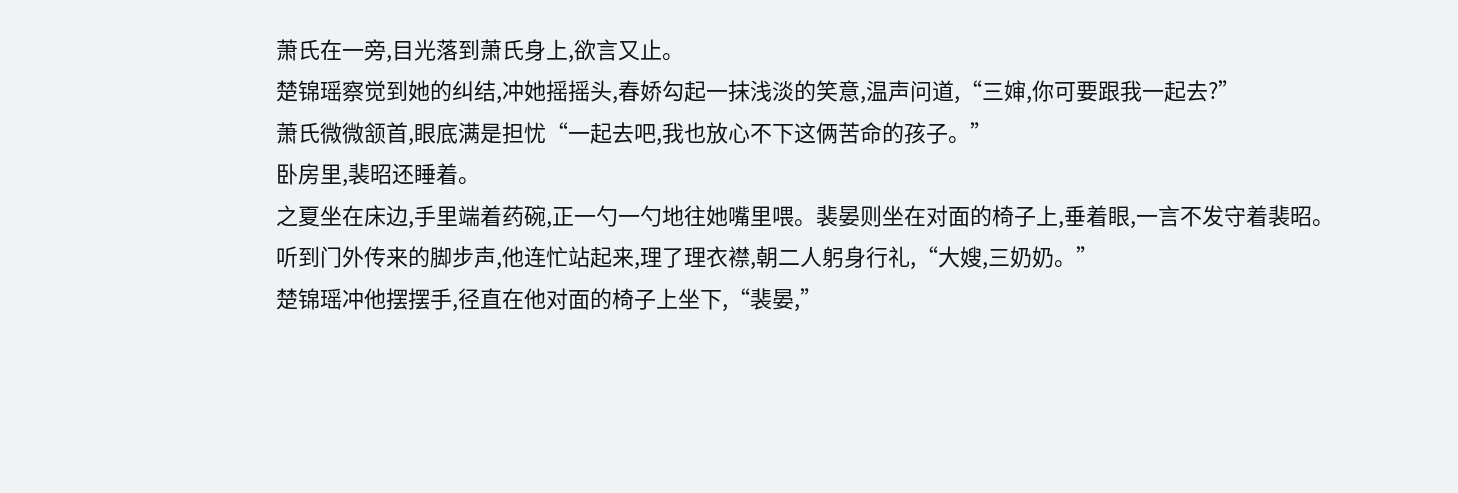萧氏在一旁,目光落到萧氏身上,欲言又止。
楚锦瑶察觉到她的纠结,冲她摇摇头,春娇勾起一抹浅淡的笑意,温声问道,“三婶,你可要跟我一起去?”
萧氏微微颔首,眼底满是担忧“一起去吧,我也放心不下这俩苦命的孩子。”
卧房里,裴昭还睡着。
之夏坐在床边,手里端着药碗,正一勺一勺地往她嘴里喂。裴晏则坐在对面的椅子上,垂着眼,一言不发守着裴昭。
听到门外传来的脚步声,他连忙站起来,理了理衣襟,朝二人躬身行礼,“大嫂,三奶奶。”
楚锦瑶冲他摆摆手,径直在他对面的椅子上坐下,“裴晏,”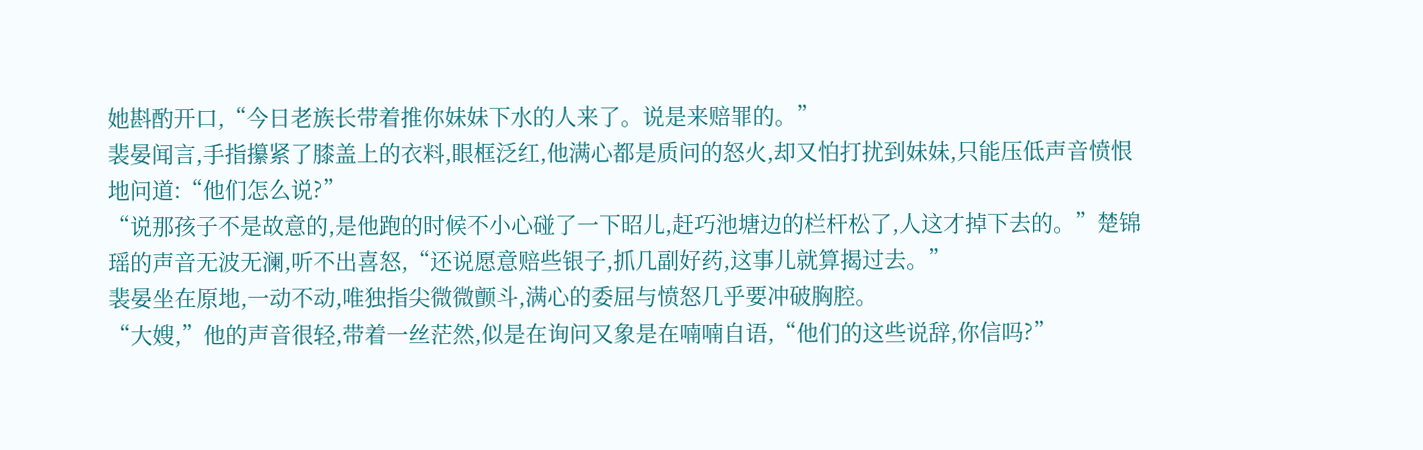她斟酌开口,“今日老族长带着推你妹妹下水的人来了。说是来赔罪的。”
裴晏闻言,手指攥紧了膝盖上的衣料,眼框泛红,他满心都是质问的怒火,却又怕打扰到妹妹,只能压低声音愤恨地问道:“他们怎么说?”
“说那孩子不是故意的,是他跑的时候不小心碰了一下昭儿,赶巧池塘边的栏杆松了,人这才掉下去的。”楚锦瑶的声音无波无澜,听不出喜怒,“还说愿意赔些银子,抓几副好药,这事儿就算揭过去。”
裴晏坐在原地,一动不动,唯独指尖微微颤斗,满心的委屈与愤怒几乎要冲破胸腔。
“大嫂,”他的声音很轻,带着一丝茫然,似是在询问又象是在喃喃自语,“他们的这些说辞,你信吗?”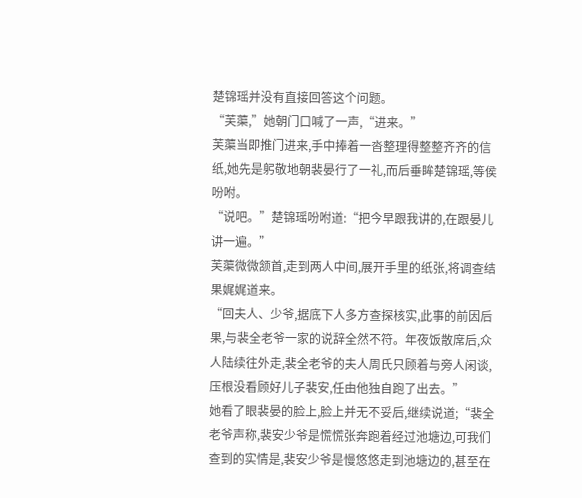楚锦瑶并没有直接回答这个问题。
“芙蕖,”她朝门口喊了一声,“进来。”
芙蕖当即推门进来,手中捧着一沓整理得整整齐齐的信纸,她先是躬敬地朝裴晏行了一礼,而后垂眸楚锦瑶,等侯吩咐。
“说吧。”楚锦瑶吩咐道:“把今早跟我讲的,在跟晏儿讲一遍。”
芙蕖微微颔首,走到两人中间,展开手里的纸张,将调查结果娓娓道来。
“回夫人、少爷,据底下人多方查探核实,此事的前因后果,与裴全老爷一家的说辞全然不符。年夜饭散席后,众人陆续往外走,裴全老爷的夫人周氏只顾着与旁人闲谈,压根没看顾好儿子裴安,任由他独自跑了出去。”
她看了眼裴晏的脸上,脸上并无不妥后,继续说道;“裴全老爷声称,裴安少爷是慌慌张奔跑着经过池塘边,可我们查到的实情是,裴安少爷是慢悠悠走到池塘边的,甚至在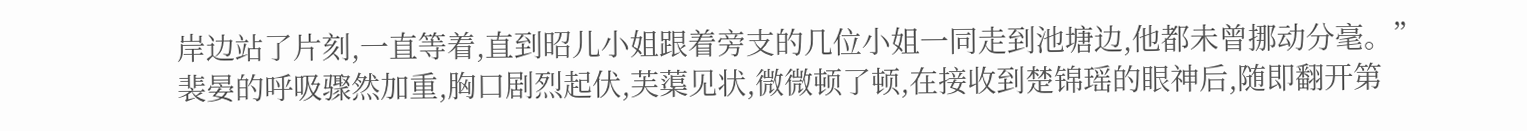岸边站了片刻,一直等着,直到昭儿小姐跟着旁支的几位小姐一同走到池塘边,他都未曾挪动分毫。”
裴晏的呼吸骤然加重,胸口剧烈起伏,芙蕖见状,微微顿了顿,在接收到楚锦瑶的眼神后,随即翻开第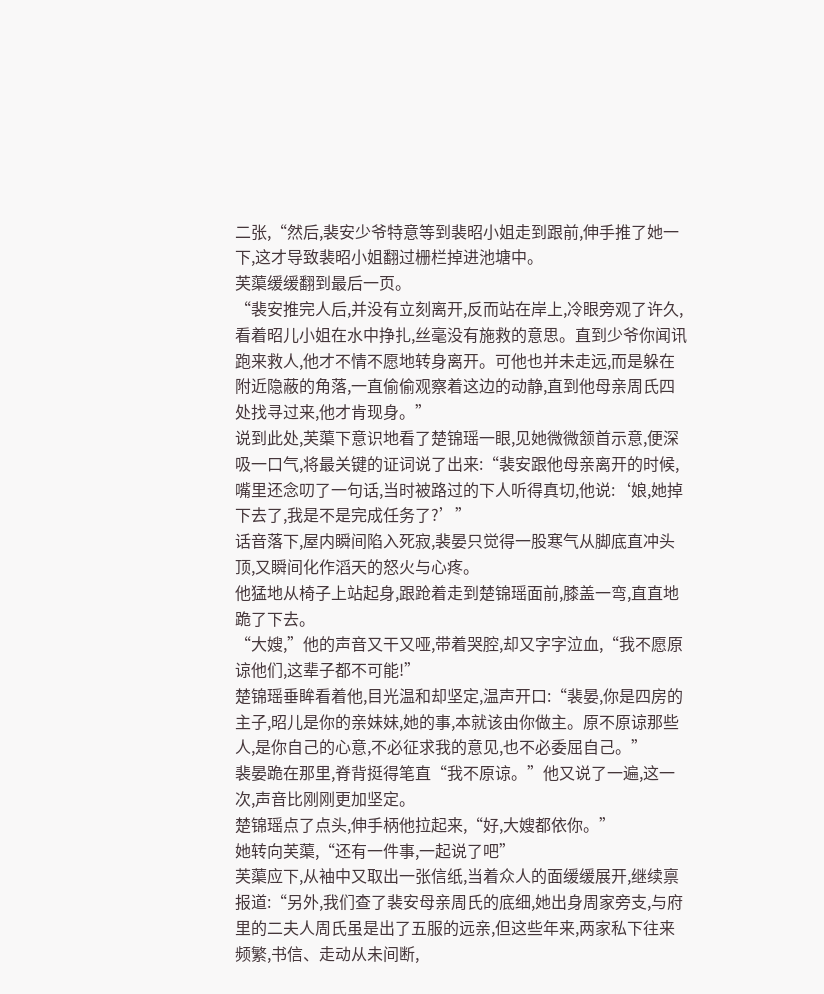二张,“然后,裴安少爷特意等到裴昭小姐走到跟前,伸手推了她一下,这才导致裴昭小姐翻过栅栏掉进池塘中。
芙蕖缓缓翻到最后一页。
“裴安推完人后,并没有立刻离开,反而站在岸上,冷眼旁观了许久,看着昭儿小姐在水中挣扎,丝毫没有施救的意思。直到少爷你闻讯跑来救人,他才不情不愿地转身离开。可他也并未走远,而是躲在附近隐蔽的角落,一直偷偷观察着这边的动静,直到他母亲周氏四处找寻过来,他才肯现身。”
说到此处,芙蕖下意识地看了楚锦瑶一眼,见她微微颔首示意,便深吸一口气,将最关键的证词说了出来:“裴安跟他母亲离开的时候,嘴里还念叨了一句话,当时被路过的下人听得真切,他说:‘娘,她掉下去了,我是不是完成任务了?’”
话音落下,屋内瞬间陷入死寂,裴晏只觉得一股寒气从脚底直冲头顶,又瞬间化作滔天的怒火与心疼。
他猛地从椅子上站起身,跟跄着走到楚锦瑶面前,膝盖一弯,直直地跪了下去。
“大嫂,”他的声音又干又哑,带着哭腔,却又字字泣血,“我不愿原谅他们,这辈子都不可能!”
楚锦瑶垂眸看着他,目光温和却坚定,温声开口:“裴晏,你是四房的主子,昭儿是你的亲妹妹,她的事,本就该由你做主。原不原谅那些人,是你自己的心意,不必征求我的意见,也不必委屈自己。”
裴晏跪在那里,脊背挺得笔直“我不原谅。”他又说了一遍,这一次,声音比刚刚更加坚定。
楚锦瑶点了点头,伸手柄他拉起来,“好,大嫂都依你。”
她转向芙蕖,“还有一件事,一起说了吧”
芙蕖应下,从袖中又取出一张信纸,当着众人的面缓缓展开,继续禀报道:“另外,我们查了裴安母亲周氏的底细,她出身周家旁支,与府里的二夫人周氏虽是出了五服的远亲,但这些年来,两家私下往来频繁,书信、走动从未间断,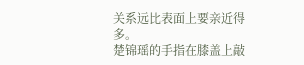关系远比表面上要亲近得多。
楚锦瑶的手指在膝盖上敲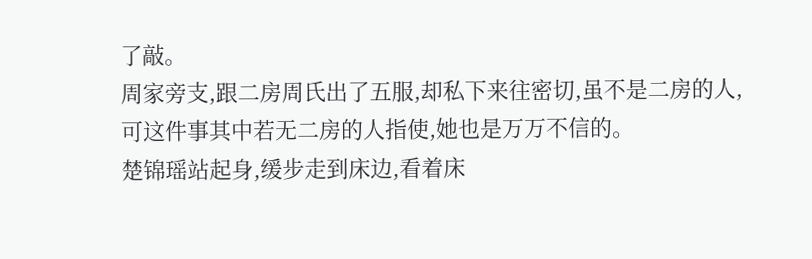了敲。
周家旁支,跟二房周氏出了五服,却私下来往密切,虽不是二房的人,可这件事其中若无二房的人指使,她也是万万不信的。
楚锦瑶站起身,缓步走到床边,看着床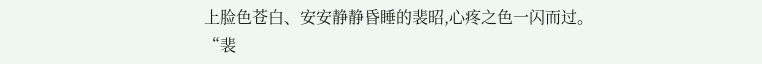上脸色苍白、安安静静昏睡的裴昭,心疼之色一闪而过。
“裴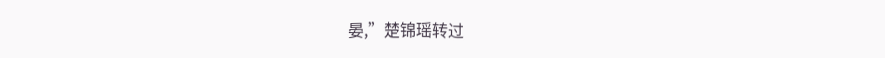晏,”楚锦瑶转过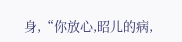身,“你放心,昭儿的病,